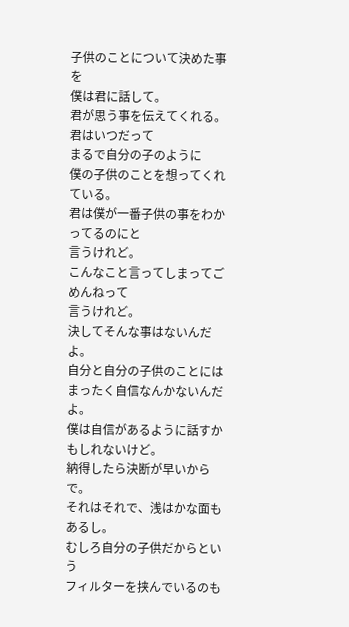子供のことについて決めた事を
僕は君に話して。
君が思う事を伝えてくれる。
君はいつだって
まるで自分の子のように
僕の子供のことを想ってくれている。
君は僕が一番子供の事をわかってるのにと
言うけれど。
こんなこと言ってしまってごめんねって
言うけれど。
決してそんな事はないんだよ。
自分と自分の子供のことには
まったく自信なんかないんだよ。
僕は自信があるように話すかもしれないけど。
納得したら決断が早いからで。
それはそれで、浅はかな面もあるし。
むしろ自分の子供だからという
フィルターを挟んでいるのも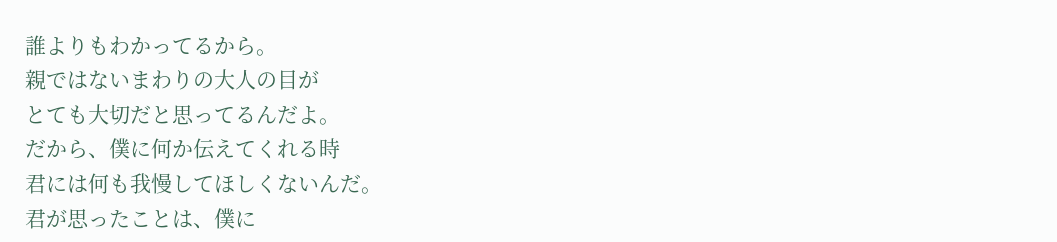誰よりもわかってるから。
親ではないまわりの大人の目が
とても大切だと思ってるんだよ。
だから、僕に何か伝えてくれる時
君には何も我慢してほしくないんだ。
君が思ったことは、僕に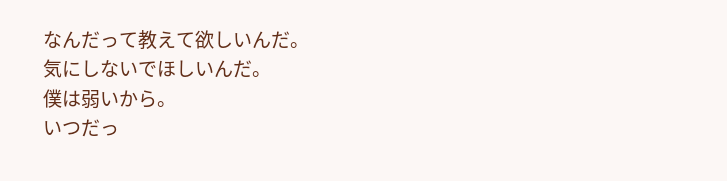なんだって教えて欲しいんだ。
気にしないでほしいんだ。
僕は弱いから。
いつだっ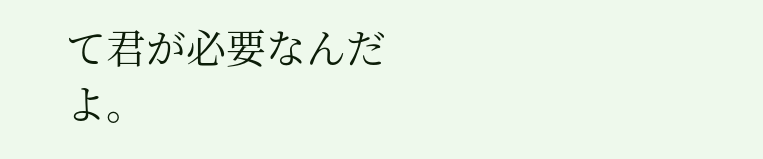て君が必要なんだよ。